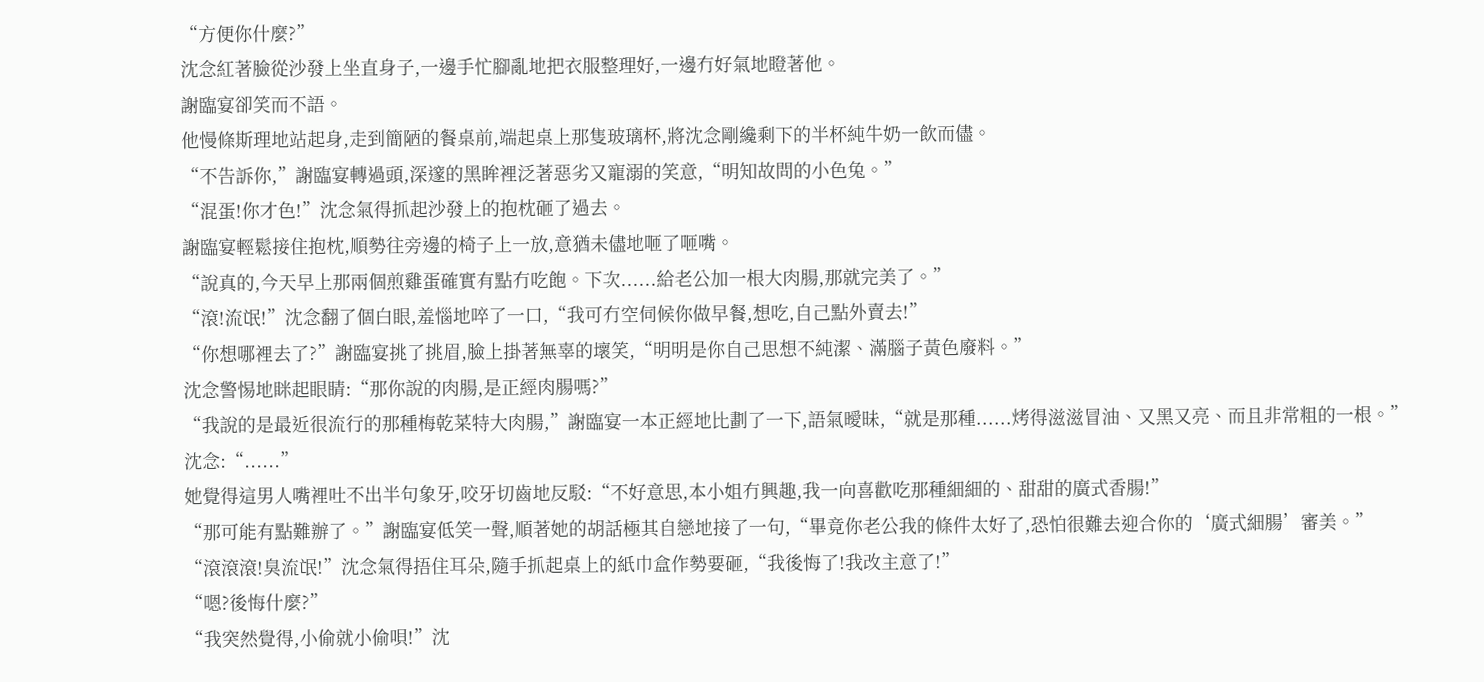“方便你什麼?”
沈念紅著臉從沙發上坐直身子,一邊手忙腳亂地把衣服整理好,一邊冇好氣地瞪著他。
謝臨宴卻笑而不語。
他慢條斯理地站起身,走到簡陋的餐桌前,端起桌上那隻玻璃杯,將沈念剛纔剩下的半杯純牛奶一飲而儘。
“不告訴你,”謝臨宴轉過頭,深邃的黑眸裡泛著惡劣又寵溺的笑意,“明知故問的小色兔。”
“混蛋!你才色!”沈念氣得抓起沙發上的抱枕砸了過去。
謝臨宴輕鬆接住抱枕,順勢往旁邊的椅子上一放,意猶未儘地咂了咂嘴。
“說真的,今天早上那兩個煎雞蛋確實有點冇吃飽。下次......給老公加一根大肉腸,那就完美了。”
“滾!流氓!”沈念翻了個白眼,羞惱地啐了一口,“我可冇空伺候你做早餐,想吃,自己點外賣去!”
“你想哪裡去了?”謝臨宴挑了挑眉,臉上掛著無辜的壞笑,“明明是你自己思想不純潔、滿腦子黃色廢料。”
沈念警惕地眯起眼睛:“那你說的肉腸,是正經肉腸嗎?”
“我說的是最近很流行的那種梅乾菜特大肉腸,”謝臨宴一本正經地比劃了一下,語氣曖昧,“就是那種......烤得滋滋冒油、又黑又亮、而且非常粗的一根。”
沈念:“......”
她覺得這男人嘴裡吐不出半句象牙,咬牙切齒地反駁:“不好意思,本小姐冇興趣,我一向喜歡吃那種細細的、甜甜的廣式香腸!”
“那可能有點難辦了。”謝臨宴低笑一聲,順著她的胡話極其自戀地接了一句,“畢竟你老公我的條件太好了,恐怕很難去迎合你的‘廣式細腸’審美。”
“滾滾滾!臭流氓!”沈念氣得捂住耳朵,隨手抓起桌上的紙巾盒作勢要砸,“我後悔了!我改主意了!”
“嗯?後悔什麼?”
“我突然覺得,小偷就小偷唄!”沈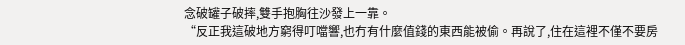念破罐子破摔,雙手抱胸往沙發上一靠。
“反正我這破地方窮得叮噹響,也冇有什麼值錢的東西能被偷。再說了,住在這裡不僅不要房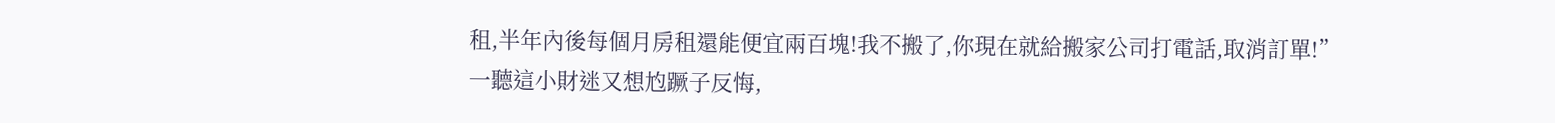租,半年內後每個月房租還能便宜兩百塊!我不搬了,你現在就給搬家公司打電話,取消訂單!”
一聽這小財迷又想尥蹶子反悔,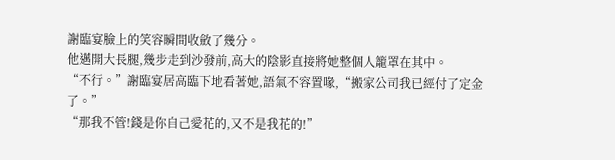謝臨宴臉上的笑容瞬間收斂了幾分。
他邁開大長腿,幾步走到沙發前,高大的陰影直接將她整個人籠罩在其中。
“不行。”謝臨宴居高臨下地看著她,語氣不容置喙,“搬家公司我已經付了定金了。”
“那我不管!錢是你自己愛花的,又不是我花的!”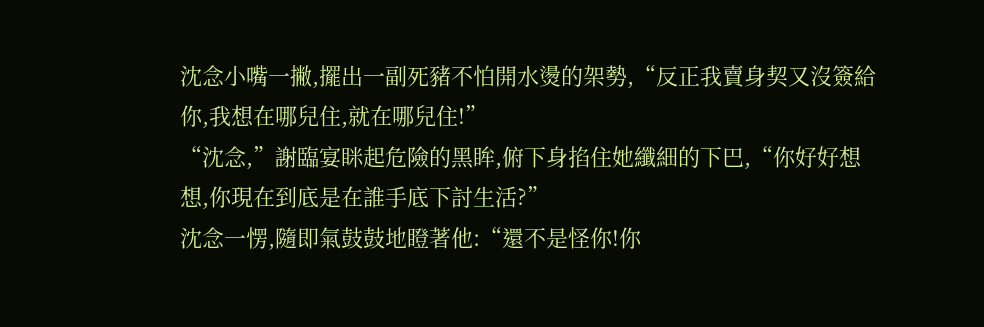沈念小嘴一撇,擺出一副死豬不怕開水燙的架勢,“反正我賣身契又沒簽給你,我想在哪兒住,就在哪兒住!”
“沈念,”謝臨宴眯起危險的黑眸,俯下身掐住她纖細的下巴,“你好好想想,你現在到底是在誰手底下討生活?”
沈念一愣,隨即氣鼓鼓地瞪著他:“還不是怪你!你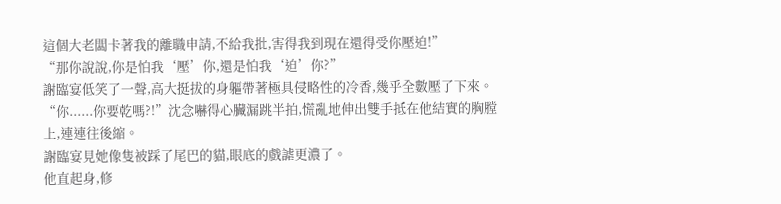這個大老闆卡著我的離職申請,不給我批,害得我到現在還得受你壓迫!”
“那你說說,你是怕我‘壓’你,還是怕我‘迫’你?”
謝臨宴低笑了一聲,高大挺拔的身軀帶著極具侵略性的冷香,幾乎全數壓了下來。
“你......你要乾嗎?!”沈念嚇得心臟漏跳半拍,慌亂地伸出雙手抵在他結實的胸膛上,連連往後縮。
謝臨宴見她像隻被踩了尾巴的貓,眼底的戲謔更濃了。
他直起身,修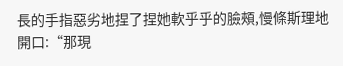長的手指惡劣地捏了捏她軟乎乎的臉頰,慢條斯理地開口:“那現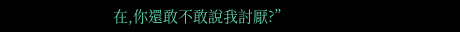在,你還敢不敢說我討厭?”